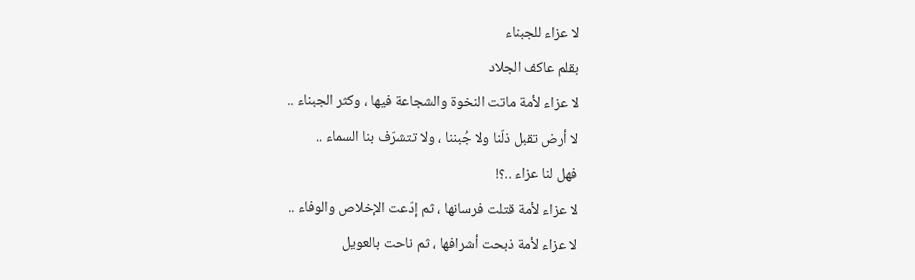لا عزاء للجبناء
بقلم عاكف الجلاد
لا عزاء لأمة ماتت النخوة والشجاعة فيها ، وكثر الجبناء ..
لا أرض تقبل ذلّنا ولا جُبننا ، ولا تتشرّف بنا السماء ..
فهل لنا عزاء ..؟!
لا عزاء لأمة قتلت فرسانها ، ثم إدّعت الإخلاص والوفاء ..
لا عزاء لأمة ذبحت أشرافها ، ثم ناحت بالعويل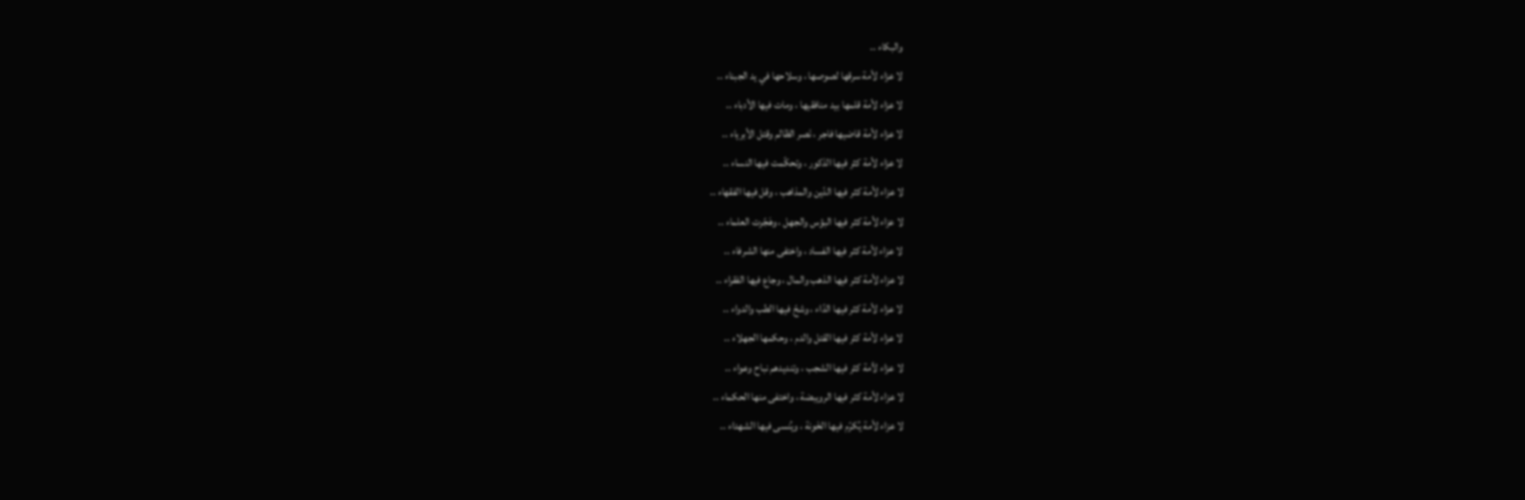والبكاء ..
لا عزاء لأمة سرقها لصوصها ، وسلاحها في يد الجبناء ..
لا عزاء لأمة قلمها بيد منافقيها ، ومات فيها الأدباء ..
لا عزاء لأمة قاضيها فاجر ، نَصر الظالم وقتل الأبرياء ..
لا عزاء لأمة كثر فيها الذكور ، وتحكّمت فيها النساء ..
لا عزاء لأمة كثر فيها الدّين والمذاهب ، وقل فيها الفقهاء ..
لا عزاء لأمة كثر فيها البؤس والجهل ، وهَجّرت العلماء ..
لا عزاء لأمة كثر فيها الفساد ، واختفى منها الشرفاء ..
لا عزاء لأمة كثر فيها الذهب والمال ، وجاع فيها الفقراء ..
لا عزاء لأمة كثر فيها الدّاء ، وشحّ فيها الطب والدواء ..
لا عزاء لأمة كثر فيها القتل والدم ، وحكمها الجهلاء ..
لا عزاء لأمة كثر فيها الشجب ، وتنديدهم نباح وعواء ..
لا عزاء لأمة كثر فيها الرويبضة ، واختفى منها الحكماء ..
لا عزاء لأمة يُكرّم فيها الخَونة ، ويُنسى فيها الشهداء ..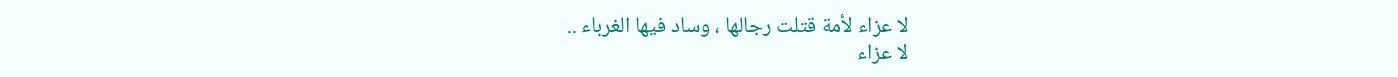لا عزاء لأمة قتلت رجالها ، وساد فيها الغرباء ..
لا عزاء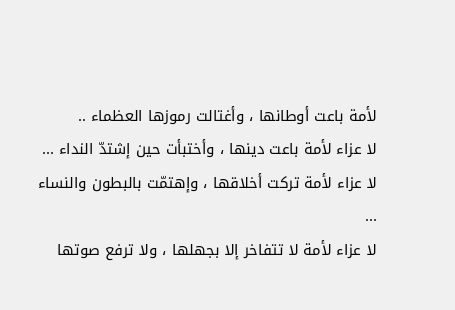لأمة باعت أوطانها ، وأغتالت رموزها العظماء ..
لا عزاء لأمة باعت دينها ، وأختبأت حين إشتدّ النداء ...
لا عزاء لأمة تركت أخلاقها ، وإهتمّت بالبطون والنساء ...
لا عزاء لأمة لا تتفاخر إلا بجهلها ، ولا ترفع صوتها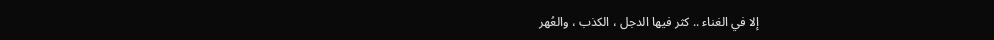إلا في الغناء .. كثر فيها الدجل ، الكذب ، والعُهر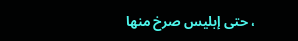، حتى إبليس صرخ منها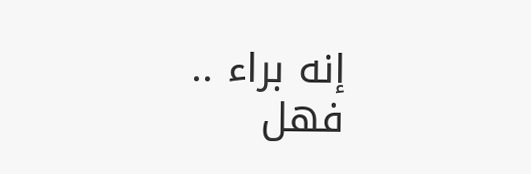إنه براء ..
فهل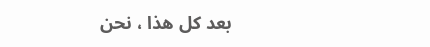بعد كل هذا ، نحن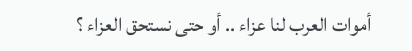أموات العرب لنا عزاء .. أو حتى نستحق العزاء ؟